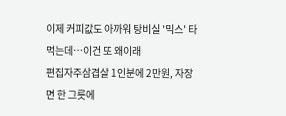이제 커피값도 아까워 탕비실 '믹스' 타먹는데…이건 또 왜이래
편집자주삼겹살 1인분에 2만원, 자장면 한 그릇에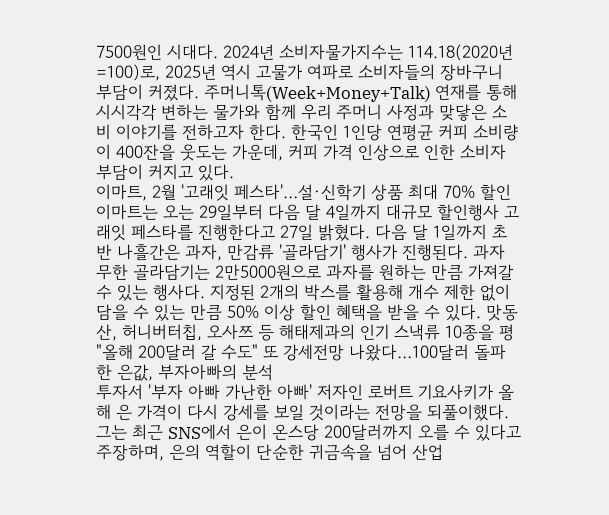7500원인 시대다. 2024년 소비자물가지수는 114.18(2020년=100)로, 2025년 역시 고물가 여파로 소비자들의 장바구니 부담이 커졌다. 주머니톡(Week+Money+Talk) 연재를 통해 시시각각 변하는 물가와 함께 우리 주머니 사정과 맞닿은 소비 이야기를 전하고자 한다. 한국인 1인당 연평균 커피 소비량이 400잔을 웃도는 가운데, 커피 가격 인상으로 인한 소비자 부담이 커지고 있다.
이마트, 2월 '고래잇 페스타'…설·신학기 상품 최대 70% 할인
이마트는 오는 29일부터 다음 달 4일까지 대규모 할인행사 고래잇 페스타를 진행한다고 27일 밝혔다. 다음 달 1일까지 초반 나흘간은 과자, 만감류 '골라담기' 행사가 진행된다. 과자 무한 골라담기는 2만5000원으로 과자를 원하는 만큼 가져갈 수 있는 행사다. 지정된 2개의 박스를 활용해 개수 제한 없이 담을 수 있는 만큼 50% 이상 할인 혜택을 받을 수 있다. 맛동산, 허니버터칩, 오사쯔 등 해태제과의 인기 스낵류 10종을 평
"올해 200달러 갈 수도" 또 강세전망 나왔다…100달러 돌파한 은값, 부자아빠의 분석
투자서 '부자 아빠 가난한 아빠' 저자인 로버트 기요사키가 올해 은 가격이 다시 강세를 보일 것이라는 전망을 되풀이했다. 그는 최근 SNS에서 은이 온스당 200달러까지 오를 수 있다고 주장하며, 은의 역할이 단순한 귀금속을 넘어 산업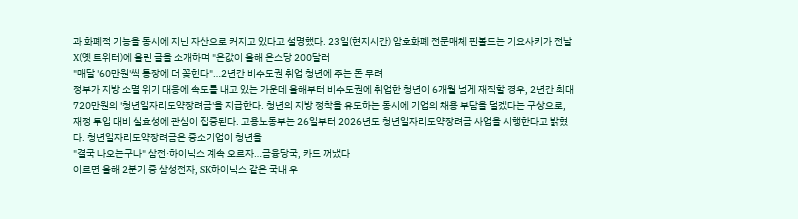과 화폐적 기능을 동시에 지닌 자산으로 커지고 있다고 설명했다. 23일(현지시간) 암호화폐 전문매체 핀볼드는 기요사키가 전날 X(옛 트위터)에 올린 글을 소개하며 "은값이 올해 온스당 200달러
"매달 '60만원'씩 통장에 더 꽂힌다"…2년간 비수도권 취업 청년에 주는 돈 무려
정부가 지방 소멸 위기 대응에 속도를 내고 있는 가운데 올해부터 비수도권에 취업한 청년이 6개월 넘게 재직할 경우, 2년간 최대 720만원의 '청년일자리도약장려금'을 지급한다. 청년의 지방 정착을 유도하는 동시에 기업의 채용 부담을 덜겠다는 구상으로, 재정 투입 대비 실효성에 관심이 집중된다. 고용노동부는 26일부터 2026년도 청년일자리도약장려금 사업을 시행한다고 밝혔다. 청년일자리도약장려금은 중소기업이 청년을
"결국 나오는구나" 삼전·하이닉스 계속 오르자…금융당국, 카드 꺼냈다
이르면 올해 2분기 중 삼성전자, SK하이닉스 같은 국내 우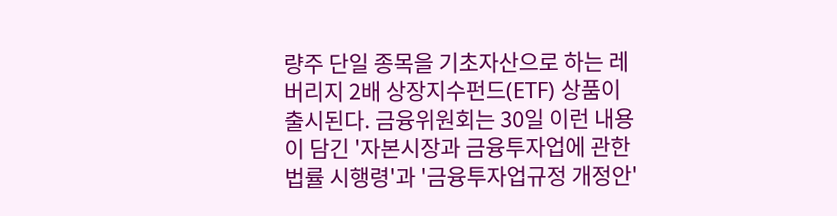량주 단일 종목을 기초자산으로 하는 레버리지 2배 상장지수펀드(ETF) 상품이 출시된다. 금융위원회는 30일 이런 내용이 담긴 '자본시장과 금융투자업에 관한 법률 시행령'과 '금융투자업규정 개정안'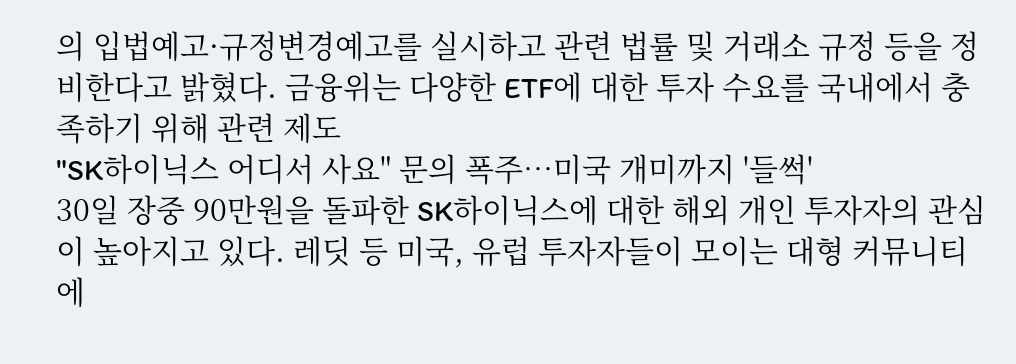의 입법예고·규정변경예고를 실시하고 관련 법률 및 거래소 규정 등을 정비한다고 밝혔다. 금융위는 다양한 ETF에 대한 투자 수요를 국내에서 충족하기 위해 관련 제도
"SK하이닉스 어디서 사요" 문의 폭주…미국 개미까지 '들썩'
30일 장중 90만원을 돌파한 SK하이닉스에 대한 해외 개인 투자자의 관심이 높아지고 있다. 레딧 등 미국, 유럽 투자자들이 모이는 대형 커뮤니티에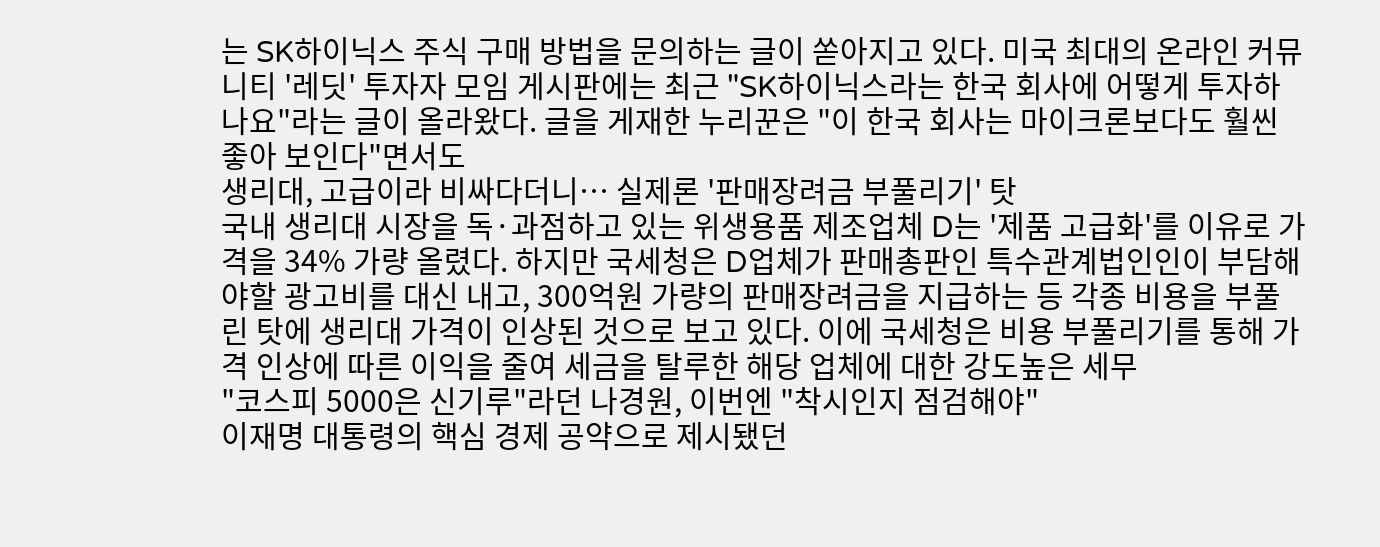는 SK하이닉스 주식 구매 방법을 문의하는 글이 쏟아지고 있다. 미국 최대의 온라인 커뮤니티 '레딧' 투자자 모임 게시판에는 최근 "SK하이닉스라는 한국 회사에 어떻게 투자하나요"라는 글이 올라왔다. 글을 게재한 누리꾼은 "이 한국 회사는 마이크론보다도 훨씬 좋아 보인다"면서도
생리대, 고급이라 비싸다더니… 실제론 '판매장려금 부풀리기' 탓
국내 생리대 시장을 독·과점하고 있는 위생용품 제조업체 D는 '제품 고급화'를 이유로 가격을 34% 가량 올렸다. 하지만 국세청은 D업체가 판매총판인 특수관계법인인이 부담해야할 광고비를 대신 내고, 300억원 가량의 판매장려금을 지급하는 등 각종 비용을 부풀린 탓에 생리대 가격이 인상된 것으로 보고 있다. 이에 국세청은 비용 부풀리기를 통해 가격 인상에 따른 이익을 줄여 세금을 탈루한 해당 업체에 대한 강도높은 세무
"코스피 5000은 신기루"라던 나경원, 이번엔 "착시인지 점검해야"
이재명 대통령의 핵심 경제 공약으로 제시됐던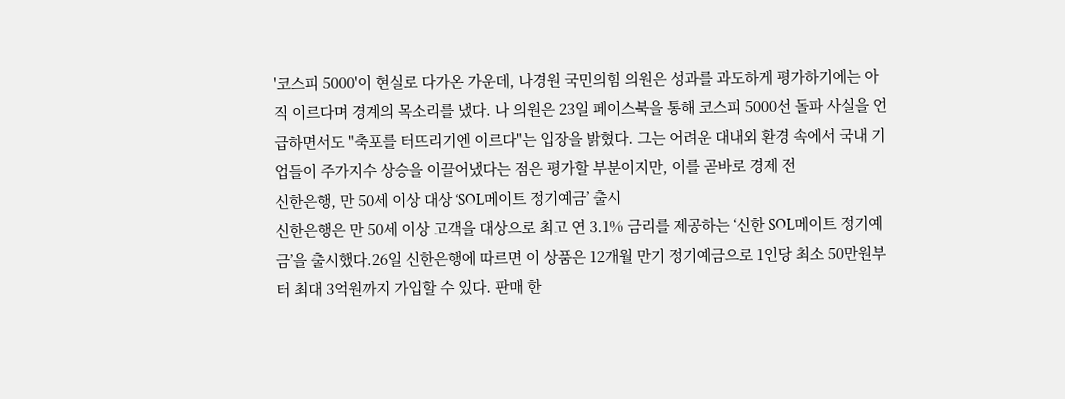'코스피 5000'이 현실로 다가온 가운데, 나경원 국민의힘 의원은 성과를 과도하게 평가하기에는 아직 이르다며 경계의 목소리를 냈다. 나 의원은 23일 페이스북을 통해 코스피 5000선 돌파 사실을 언급하면서도 "축포를 터뜨리기엔 이르다"는 입장을 밝혔다. 그는 어려운 대내외 환경 속에서 국내 기업들이 주가지수 상승을 이끌어냈다는 점은 평가할 부분이지만, 이를 곧바로 경제 전
신한은행, 만 50세 이상 대상 ‘SOL메이트 정기예금’ 출시
신한은행은 만 50세 이상 고객을 대상으로 최고 연 3.1% 금리를 제공하는 ‘신한 SOL메이트 정기예금’을 출시했다.26일 신한은행에 따르면 이 상품은 12개월 만기 정기예금으로 1인당 최소 50만원부터 최대 3억원까지 가입할 수 있다. 판매 한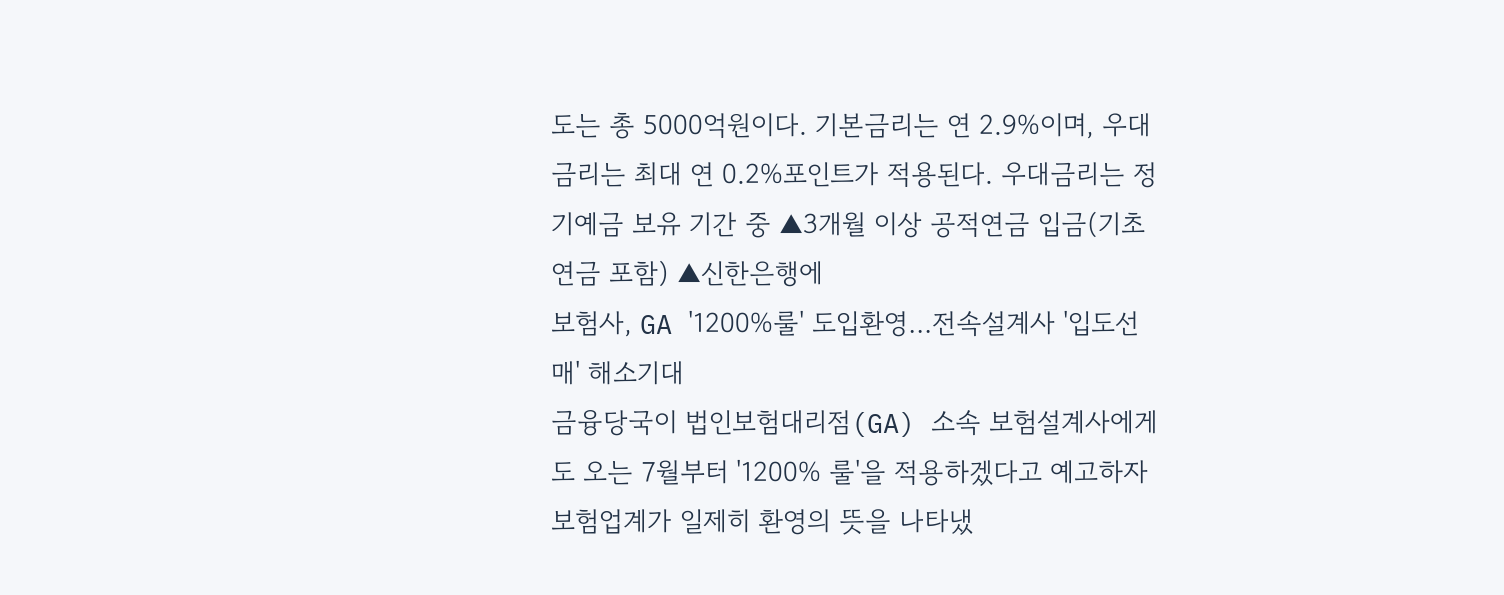도는 총 5000억원이다. 기본금리는 연 2.9%이며, 우대금리는 최대 연 0.2%포인트가 적용된다. 우대금리는 정기예금 보유 기간 중 ▲3개월 이상 공적연금 입금(기초연금 포함) ▲신한은행에
보험사, GA '1200%룰' 도입환영…전속설계사 '입도선매' 해소기대
금융당국이 법인보험대리점(GA) 소속 보험설계사에게도 오는 7월부터 '1200% 룰'을 적용하겠다고 예고하자 보험업계가 일제히 환영의 뜻을 나타냈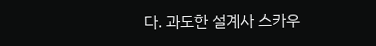다. 과도한 설계사 스카우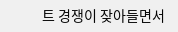트 경쟁이 잦아들면서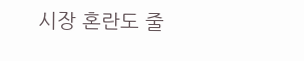시장 혼란도 줄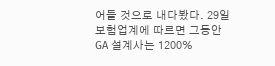어들 것으로 내다봤다. 29일 보험업계에 따르면 그동안 GA 설계사는 1200%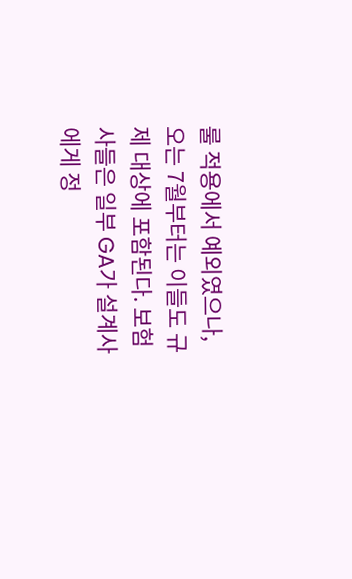룰 적용에서 예외였으나, 오는 7월부터는 이들도 규제 대상에 포함된다. 보험사들은 일부 GA가 설계사에게 정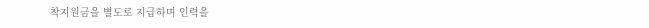착지원금을 별도로 지급하며 인력을